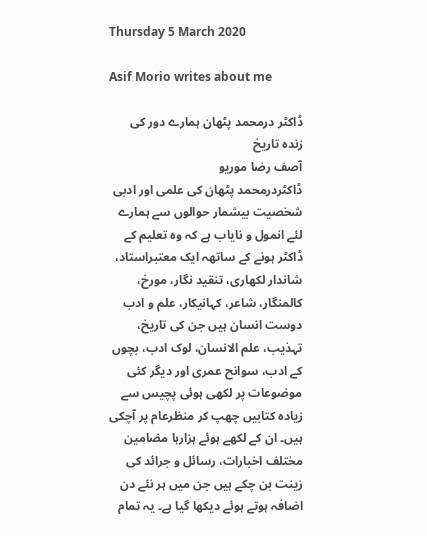Thursday 5 March 2020

Asif Morio writes about me

ڈاکٹر درمحمد پٹھان ہمارے دور کی زندہ تاریخ
آصف رضا موریو
ڈاکٹردرمحمد پٹھان کی علمی اور ادبی شخصیت بیشمار حوالوں سے ہمارے لئے انمول و نایاب ہے کہ وہ تعلیم کے ڈاکٹر ہونے کے ساتھہ ایک معتبراستاد، شاندار لکھاری، تنقید نگار، مورخ، کالمنگار، شاعر، کہانیکار، علم و ادب دوست انسان ہیں جن کی تاریخ، تہذیب، علم الانسان، لوک ادب، بچوں کے ادب، سوانح عمری اور دیگر کئی موضوعات پر لکھی ہوئی پچیس سے زیادہ کتابیں چھپ کر منظرعام پر آچکی ہیں۔ ان کے لکھے ہوئے ہزارہا مضامین مختلف اخبارات، رسائل و جرائد کی زینت بن چکے ہیں جن میں ہر نئے دن اضافہ ہوتے ہوئے دیکھا گیا ہے۔ یہ تمام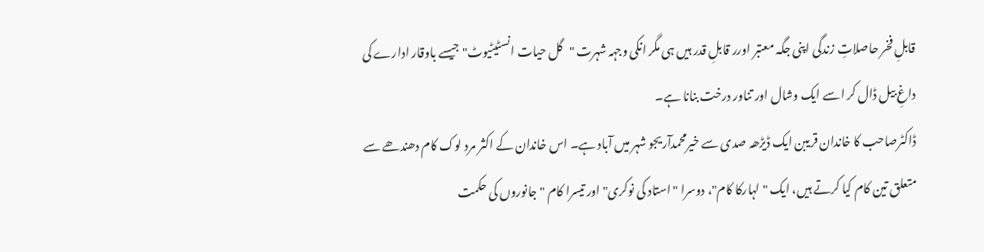قابلِ فخر حاصلاتِ زندگی اپنی جگہ معتبر اورر قابلِ قدر ہیں ہی مگر انکی وجہہ شہرت "گل حیات انسٹیٹیوٹ" جیسے باوقار ادارے کی داغِ بیل ڈال کر اسے ایک وشال اور تناور درخت بنانا ہے۔
ڈاکٹرصاحب کا خاندان قریبن ایک ڈیڑھہ صدی سے خیرمحمدآریجو شہر میں آباد ہے۔ اس خاندان کے اکثر مرد لوک کام دھندھے سے متعلق تین کام کیا کرتے ہیں، ایک "لہارکا کام"، دوسرا "استاد کی نوکری" اور تیسرا کام "جانوروں کی حکمت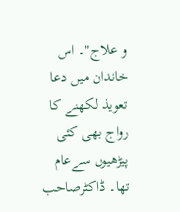و علاج"۔ اس خاندان میں دعا تعویذ لکھنے کا رواج بھی کئی پیڑھیوں سےعام تھا۔ ڈاکٹرصاحب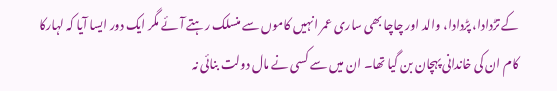کے تڑدادا، پڑدادا، والد اور چاچا بھی ساری عمر انہیں کاموں سے منسلک رہتے آئے مگر ایک دور ایسا آیا کہ لہارکا کام ان کی خاندانی پہچان بن گیا تھا۔ ان میں سے کسی نے مال دولت بنائی نہ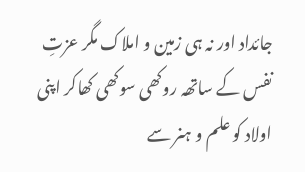جائداد اور نہ ہی زمین و املاک مگر عزتِ نفس کے ساتھہ روکھی سوکھی کھاکر اپنی اولاد کو علم و ہنر سے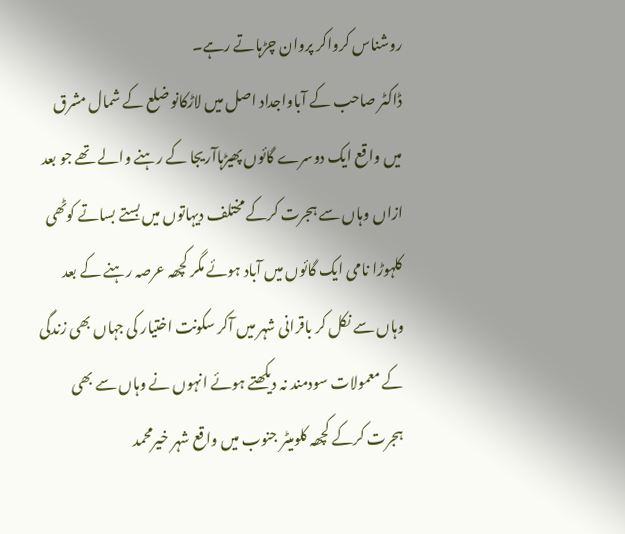روشناس کرواکر پروان چڑہاتے رہے۔
ڈاکٹر صاحب کے آباواجداد اصل میں لاڑکانو ضلع کے شمال مشرق میں واقع ایک دوسرے گائوں پھیڑہاآریجا کے رہنے والے تھے جو بعد ازاں وہاں سے ہجرت کرکے مختلف دیہاتوں میں بستے بساتے کوٹھی کلہوڑا نامی ایک گائوں میں آباد ہوئے مگر کچھہ عرصہ رہنے کے بعد وہاں سے نکل کر باقرانی شہر میں آکر سکونت اختیار کی جہاں بھی زندگی کے معمولات سودمند نہ دیکھتے ہوئے انہوں نے وہاں سے بھی ہجرت کرکے کچھہ کلومیٹر جنوب میں واقع شہر خیرمحمد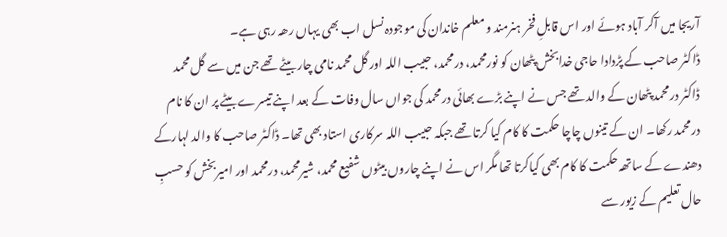آریجا میں آکر آباد ہوئے اور اس قابلِ فخر ہنرمند و معلم خاندان کی موجودہ نسل اب بھی یہاں رھہ رہی ہے۔
ڈاکٹر صاحب کے پڑدادا حاجی خدابخش پٹھان کو نورمحمد، درمحمد، حبیب اللہ اور گل محمد نامی چار بیٹے تھے جن میں سے گل محمد ڈاکٹر درمحمد پٹھان کے والد تھے جس نے اپنے بڑے بھائی درمحمد کی جواں سال وفات کے بعد اپنے تیسرے بیٹے پر ان کا نام درمحمد رکھا۔ ان کے تینوں چاچا حکمت کا کام کیا کرتا تھے جبکہ حبیب اللہ سرکاری استاد بھی تھا۔ ڈاکٹر صاحب کا والد لہارکے دھندے کے ساتھہ حکمت کا کام بھی کیاکرتا تھا مگر اس نے اپنے چاروں بیٹوں شفیع محمد، شیرمحمد، درمحمد اور امیربخش کو حسبِ حال تعلیم کے زیور سے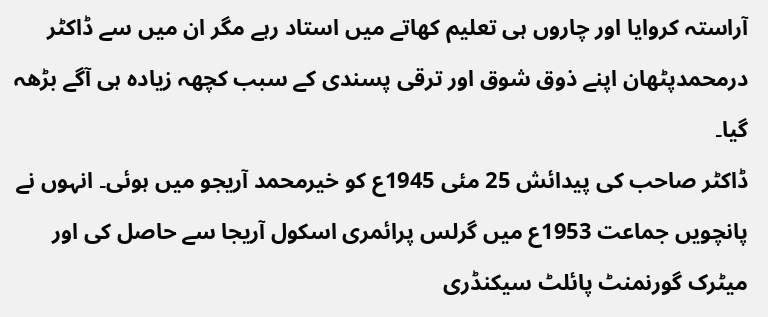آراستہ کروایا اور چاروں ہی تعلیم کھاتے میں استاد رہے مگر ان میں سے ڈاکٹر درمحمدپٹھان اپنے ذوق شوق اور ترقی پسندی کے سبب کچھہ زیادہ ہی آگے بڑھہ گیا۔
ڈاکٹر صاحب کی پیدائش 25 مئی 1945ع کو خیرمحمد آریجو میں ہوئی۔ انہوں نے پانچویں جماعت 1953ع میں گرلس پرائمری اسکول آریجا سے حاصل کی اور میٹرک گورنمنٹ پائلٹ سیکنڈری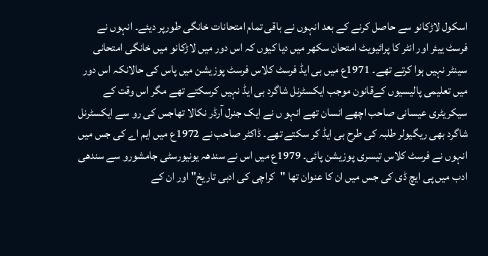اسکول لاڑکانو سے حاصل کرنے کے بعد انہوں نے باقی تمام امتحانات خانگی طورپر دیئے۔ انہوں نے فرسٹ ییئر اور انٹر کا پرائیویٹ امتحان سکھر میں دیا کیوں کہ اس دور میں لاڑکانو میں خانگی امتحانی سینٹر نہیں ہوا کرتے تھے۔ 1971ع میں بی ایڈ فرسٹ کلاس فرسٹ پوزیشن میں پاس کی حالانکہ اس دور میں تعلیمی پالیسیوں کےقانون موجب ایکسٹرنل شاگرد بی ایڈ نہیں کرسکتے تھے مگر اس وقت کے سیکریٹری عیسانی صاحب اچھے انسان تھے انہو ں نے ایک جنرل آرڈر نکالا تھاجس کی رو سے ایکسٹرنل شاگرد بھی ریگیولر طلبہ کی طرح بی ایڈ کر سکتے تھے۔ ڈاکٹر صاحب نے 1972ع میں ایم اے کی جس میں انہوں نے فرسٹ کلاس تیسری پوزیشن پائی۔ 1979ع میں اس نے سندھہ یونیورسٹی جامشورو سے سندھی ادب میں پی ایچ ڈی کی جس میں ان کا عنوان تھا "کراچی کی ادبی تاریخ" اور ان کے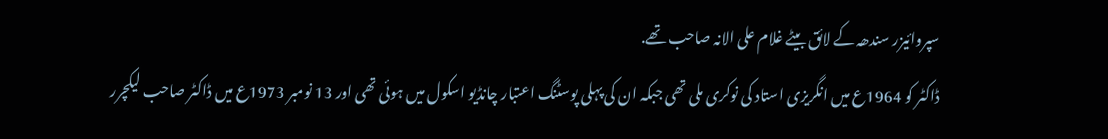سپروائیزر سندھہ کے لائق بیٹے غلام علی الانہ صاحب تھے.
ڈاکٹر کو 1964ع میں انگریزی استاد کی نوکری ملی تھی جبکہ ان کی پہلی پوسٹنگ اعتبار چانڈیو اسکول میں ہوئی تھی اور 13 نومبر 1973ع میں ڈاکٹر صاحب لیکچرر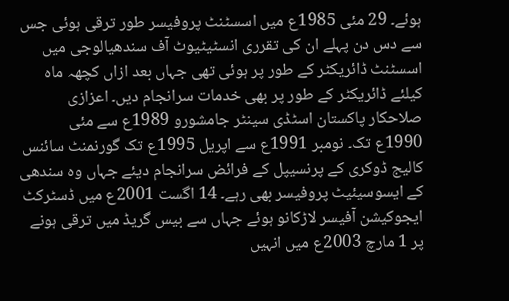ہوئے۔ 29 مئی 1985ع میں اسسٹنٹ پروفیسر طور ترقی ہوئی جس سے دس دن پہلے ان کی تقرری انسٹیٹیوٹ آف سندھیالوجی میں اسسٹنٹ ڈائریکٹر کے طور پر ہوئی تھی جہاں بعد ازاں کچھہ ماہ کیلئے ڈائریکٹر کے طور پر بھی خدمات سرانجام دیں۔ اعزازی صلاحکار پاکستان اسٹڈی سینٹر جامشورو 1989ع سے مئی 1990ع تک۔ نومبر 1991ع سے اپریل 1995ع تک گورنمنٹ سائنس کالیج ڈوکری کے پرنسیپل کے فرائض سرانجام دیئے جہاں وہ سندھی کے ایسوسیئیٹ پروفیسر بھی رہے۔ 14 اگست 2001ع میں ڈسٹرکٹ ایجوکیشن آفیسر لاڑکانو ہوئے جہاں سے بیس گریڈ میں ترقی ہونے پر 1 مارچ 2003ع میں انہیں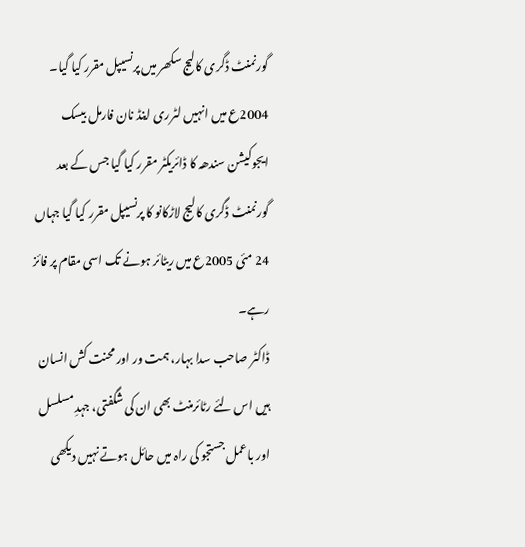گورنمنٹ ڈگری کالیج سکھر میں پرنسیپل مقرر کیا گیا۔ 2004ع میں انہیں لٹرری اینڈ نان فارمل بیسک ایجوکیشن سندھہ کا ڈائریکٹر مقرر کیا گیا جس کے بعد گورنمنٹ ڈگری کالیج لاڑکانو کا پرنسیپل مقرر کیا گیا جہاں 24 مئی 2005ع میں ریٹائر ہونے تک اسی مقام پر فائز رہے۔
ڈاکٹر صاحب سدا بہار، ہمت ور اور محنت کش انسان ہیں اس لئے رٹائرمنٹ بھی ان کی شگفتی، جہدِ مسلسل اور باعمل جستجو کی راہ میں حائل ہوتے نہیں دیکھی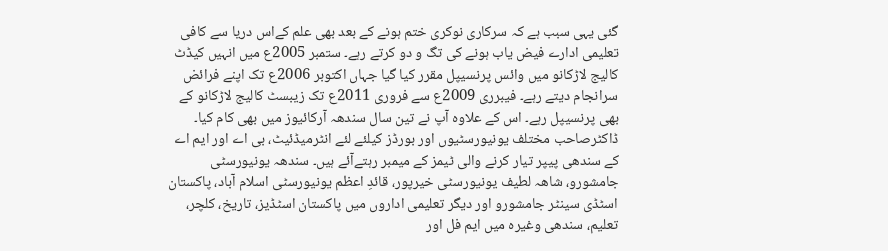گئی یہی سبب ہے کہ سرکاری نوکری ختم ہونے کے بعد بھی علم کےاس دریا سے کافی تعلیمی ادارے فیض یاب ہونے کی تگ و دو کرتے رہے۔ ستمبر 2005ع میں انہیں کیڈٹ کالیج لاڑکانو میں وائس پرنسیپل مقرر کیا گیا جہاں اکتوبر 2006ع تک اپنے فرائض سرانجام دیتے رہے۔ فیبرری 2009ع سے فروری 2011ع تک زیبسٹ کالیج لاڑکانو کے بھی پرنسیپل رہے۔ اس کے علاوہ آپ نے تین سال سندھہ آرکائیوز میں بھی کام کیا۔
ڈاکٹرصاحب مختلف یونیورسٹیوں اور بورڈز کیلئے لئے انٹرمیڈئیٹ، بی اے اور ایم اے کے سندھی پیپر تیار کرنے والی ٹیمز کے میمبر رہتےآئے ہیں۔ سندھہ یونیورسٹی جامشورو، شاھہ لطیف یونیورسٹی خیرپور، قائدِ اعظم یونیورسٹی اسلام آباد، پاکستان اسٹڈی سینٹر جامشورو اور دیگر تعلیمی اداروں میں پاکستان اسٹڈیز، تاریخ، کلچر، تعلیم، سندھی وغیرہ میں ایم فل اور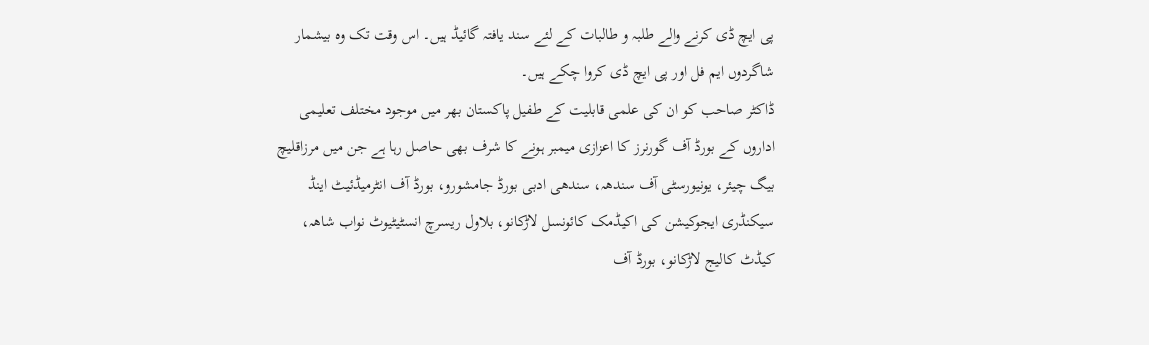پی ایچ ڈی کرنے والے طلبہ و طالبات کے لئے سند یافتہ گائیڈ ہیں۔ اس وقت تک وہ بیشمار شاگردوں ایم فل اور پی ایچ ڈی کروا چکے ہیں۔
ڈاکٹر صاحب کو ان کی علمی قابلیت کے طفیل پاکستان بھر میں موجود مختلف تعلیمی اداروں کے بورڈ آف گورنرز کا اعزازی میمبر ہونے کا شرف بھی حاصل رہا ہے جن میں مرزاقلیچ بیگ چیئر، یونیورسٹی آف سندھہ، سندھی ادبی بورڈ جامشورو، بورڈ آف انٹرمیڈئیٹ اینڈ سیکنڈری ایجوکیشن کی اکیڈمک کائونسل لاڑکانو، بلاول ریسرچ انسٹیٹیوٹ نواب شاھہ، کیڈٹ کالیج لاڑکانو، بورڈ آف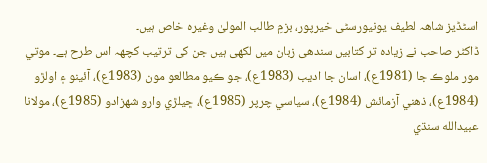اسٹڈیز شاھہ لطیف یونیورسٹی خیرپور، بزمِ طالب المولیٰ وغیرہ خاص ہیں۔
ڈاکٹر صاحب نے زیادہ تر کتابیں سندھی زبان میں لکھی ہیں جن کی ترتیب کچھہ اس طرح ہے۔ موتي مور ملوڪ جا (1981ع)، اسان جا اديب (1983ع)، جو ڪيو مطالعو مون (1983ع)، آئينو ۽ اولڙو (1984ع)، ذهني آزمائش (1984ع)، سياسي چرپر (1985ع)، ڇيلڙي وارو شهزادو (1985ع)، مولانا عبيدالله سنڌي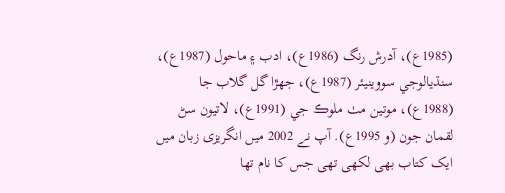(1985ع)، آدرش رنگ (1986ع)، ادب ۽ ماحول (1987ع)، سنڌيالوجي سووينيئر (1987ع)، جهڙا گل گلاب جا (1988ع)، موتين مٺ ملوڪ جي (1991ع)، لاتيون سڻ لقمان جون (و 1995ع). آپ نے 2002 میں انگریزی زبان میں ایک کتاب بھی لکھی تھی جس کا نام تھا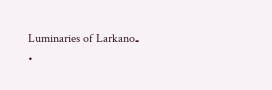Luminaries of Larkano۔
•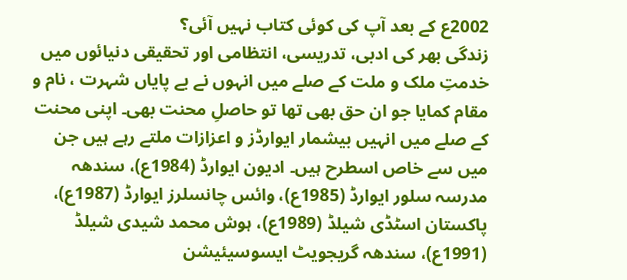2002ع کے بعد آپ کی کوئی کتاب نہیں آئی؟
زندگی بھر کی ادبی، تدریسی، انتظامی اور تحقیقی دنیائوں میں خدمتِ ملک و ملت کے صلے میں انہوں نے بے پایاں شہرت ، نام و مقام کمایا جو ان حق بھی تھا تو حاصلِ محنت بھی۔ اپنی محنت کے صلے میں انہیں بیشمار ایوارڈز و اعزازات ملتے رہے ہیں جن میں سے خاص اسطرح ہیں۔ ادیون ایوارڈ (1984ع)، سندھہ مدرسہ سلور ایوارڈ (1985ع)، وائس چانسلرز ایوارڈ (1987ع)، پاکستان اسٹڈی شیلڈ (1989ع)، ہوش محمد شیدی شیلڈ (1991ع)، سندھہ گریجویٹ ایسوسیئیشن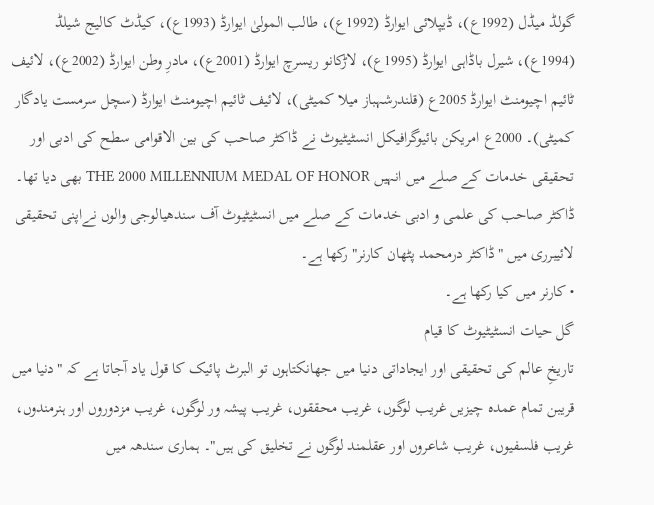گولڈ میڈل (1992ع)، ڈیپلائی ایوارڈ (1992ع)، طالب المولیٰ ایوارڈ (1993ع)، کیڈٹ کالیج شیلڈ (1994ع)، شیرل باڈاہی ایوارڈ (1995ع)، لاڑکانو ریسرچ ایوارڈ (2001ع)، مادرِ وطن ایوارڈ (2002ع)، لائیف ٹائیم اچیومنٹ ایوارڈ 2005ع (قلندرشہباز میلا کمیٹی)، لائیف ٹائیم اچیومنٹ ایوارڈ (سچل سرمست یادگار کمیٹی)۔ 2000ع امریکن بائیوگرافیکل انسٹیٹیوٹ نے ڈاکٹر صاحب کی بین الاقوامی سطح کی ادبی اور تحقیقی خدمات کے صلے میں انہیں THE 2000 MILLENNIUM MEDAL OF HONOR بھی دیا تھا۔ ڈاکٹر صاحب کی علمی و ادبی خدمات کے صلے میں انسٹیٹیوٹ آف سندھیالوجی والوں نےاپنی تحقیقی لائیبرری میں "ڈاکٹر درمحمد پٹھان کارنر" رکھا ہے۔
• کارنر میں کیا رکھا ہے۔
گل حیات انسٹیٹیوٹ کا قیام
تاریخِ عالم کی تحقیقی اور ایجاداتی دنیا میں جھانکتاہوں تو البرٹ پائیک کا قول یاد آجاتا ہے کہ "دنیا میں قریبن تمام عمدہ چیزیں غریب لوگوں، غریب محققوں، غریب پیشہ ور لوگوں، غریب مزدوروں اور ہنرمندوں، غریب فلسفیوں، غریب شاعروں اور عقلمند لوگوں نے تخلیق کی ہیں"۔ ہماری سندھہ میں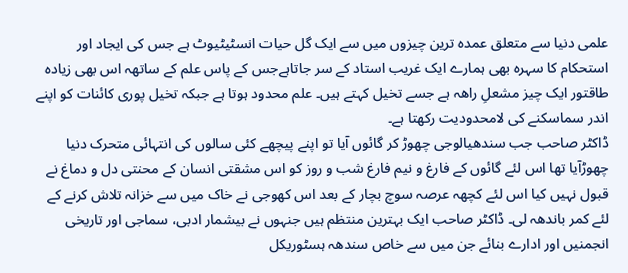علمی دنیا سے متعلق عمدہ ترین چیزوں میں سے ایک گل حیات انسٹیٹیوٹ ہے جس کی ایجاد اور استحکام کا سہرہ بھی ہمارے ایک غریب استاد کے سر جاتاہےجس کے پاس علم کے ساتھہ اس بھی زیادہ طاقتور ایک چیز مشعلِ راھہ ہے جسے تخیل کہتے ہیں۔ علم محدود ہوتا ہے جبکہ تخیل پوری کائنات کو اپنے اندر سماسکنے کی لامحدودیت رکھتا ہے۔
ڈاکٹر صاحب جب سندھیالوجی چھوڑ کر گائوں آیا تو اپنے پیچھے کئی سالوں کی انتہائی متحرک دنیا چھوڑآیا تھا اس لئے گائوں کے فارغ و نیم فارغ شب و روز کو اس مشقتی انسان کے محنتی دل و دماغ نے قبول نہیں کیا اس لئے کچھہ عرصہ سوچ بچار کے بعد اس کھوجی نے خاک میں سے خزانہ تلاش کرنے کے لئے کمر باندھہ لی۔ ڈاکٹر صاحب ایک بہترین منتظم ہیں جنہوں نے بیشمار ادبی، سماجی اور تاریخی انجمنیں اور ادارے بنائے جن میں سے خاص سندھہ ہسٹوریکل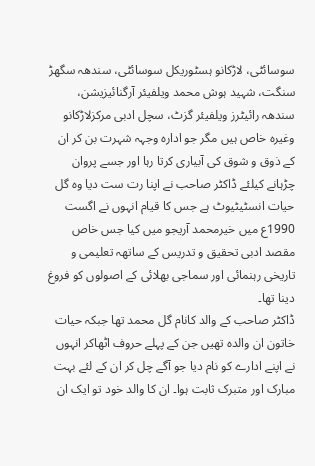سوسائٹی، لاڑکانو ہسٹوریکل سوسائٹی، سندھہ سگھڑ سنگت، شہید ہوش محمد ویلفیئر آرگنائیزیشن، سندھہ رائیٹرز ویلفیئر گزٹ، سچل ادبی مرکزلاڑکانو وغیرہ خاص ہیں مگر جو ادارہ وجہہ شہرت بن کر ان کے ذوق و شوق کی آبیاری کرتا رہا اور جسے پروان چڑہانے کیلئے ڈاکٹر صاحب نے اپنا رت ست دیا وہ گل حیات انسٹیٹیوٹ ہے جس کا قیام انہوں نے اگست 1990ع میں خیرمحمد آریجو میں کیا جس خاص مقصد ادبی تحقیق و تدریس کے ساتھہ تعلیمی و تاریخی رہنمائی اور سماجی بھلائی کے اصولوں کو فروغ دینا تھا۔
ڈاکٹر صاحب کے والد کانام گل محمد تھا جبکہ حیات خاتون ان والدہ تھیں جن کے پہلے حروف اٹھاکر انہوں نے اپنے ادارے کو نام دیا جو آگے چل کر ان کے لئے بہت مبارک اور متبرک ثابت ہوا۔ ان کا والد خود تو ایک ان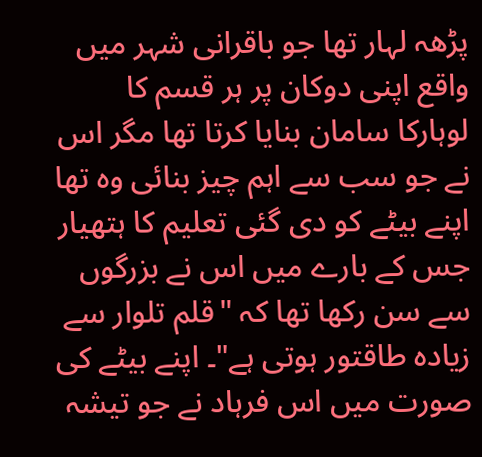پڑھہ لہار تھا جو باقرانی شہر میں واقع اپنی دوکان پر ہر قسم کا لوہارکا سامان بنایا کرتا تھا مگر اس نے جو سب سے اہم چیز بنائی وہ تھا اپنے بیٹے کو دی گئی تعلیم کا ہتھیار جس کے بارے میں اس نے بزرگوں سے سن رکھا تھا کہ "قلم تلوار سے زیادہ طاقتور ہوتی ہے"۔ اپنے بیٹے کی صورت میں اس فرہاد نے جو تیشہ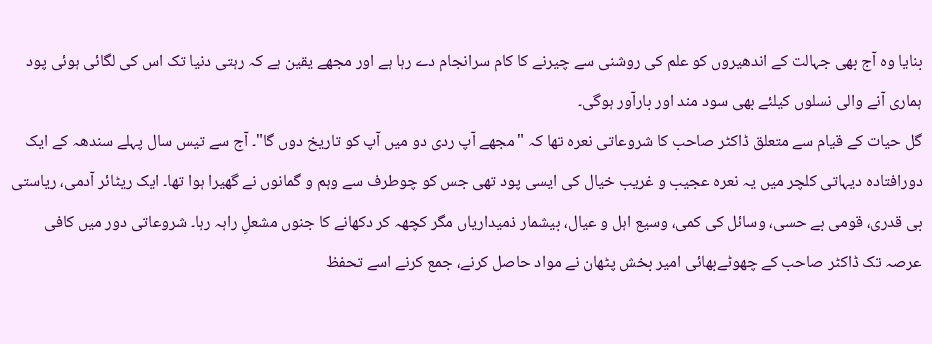بنایا وہ آج بھی جہالت کے اندھیروں کو علم کی روشنی سے چیرنے کا کام سرانجام دے رہا ہے اور مجھے یقین ہے کہ رہتی دنیا تک اس کی لگائی ہوئی پود ہماری آنے والی نسلوں کیلئے بھی سود مند اور بارآور ہوگی۔
گل حیات کے قیام سے متعلق ڈاکٹر صاحب کا شروعاتی نعرہ تھا کہ "مجھے آپ ردی دو میں آپ کو تاریخ دوں گا"۔ آج سے تیس سال پہلے سندھہ کے ایک دورافتادہ دیہاتی کلچر میں یہ نعرہ عجیب و غریب خیال کی ایسی پود تھی جس کو چوطرف سے وہم و گمانوں نے گھیرا ہوا تھا۔ ایک ریٹائر آدمی، ریاستی بی قدری، قومی بے حسی، وسائل کی کمی، وسیع اہل و عیال، بیشمار ذمیداریاں مگر کچھہ کر دکھانے کا جنوں مشعلِ راہہ رہا۔ شروعاتی دور میں کافی عرصہ تک ڈاکٹر صاحب کے چھوٹےبھائی امیر بخش پٹھان نے مواد حاصل کرنے، جمع کرنے اسے تحفظ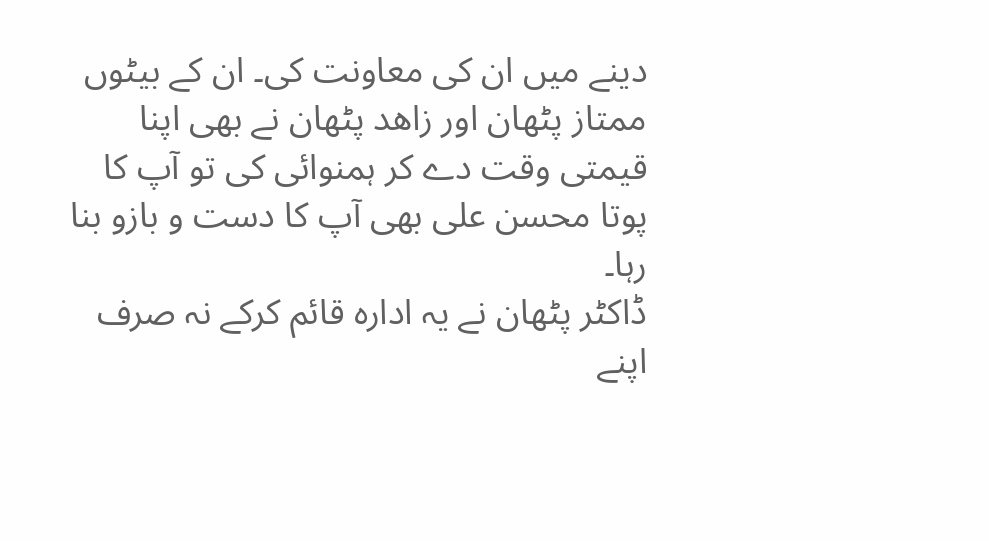دینے میں ان کی معاونت کی۔ ان کے بیٹوں ممتاز پٹھان اور زاھد پٹھان نے بھی اپنا قیمتی وقت دے کر ہمنوائی کی تو آپ کا پوتا محسن علی بھی آپ کا دست و بازو بنا رہا۔
ڈاکٹر پٹھان نے یہ ادارہ قائم کرکے نہ صرف اپنے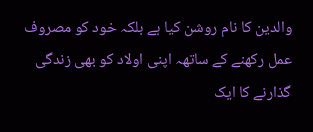والدین کا نام روشن کیا ہے بلکہ خود کو مصروف عمل رکھنے کے ساتھہ اپنی اولاد کو بھی زندگی گذارنے کا ایک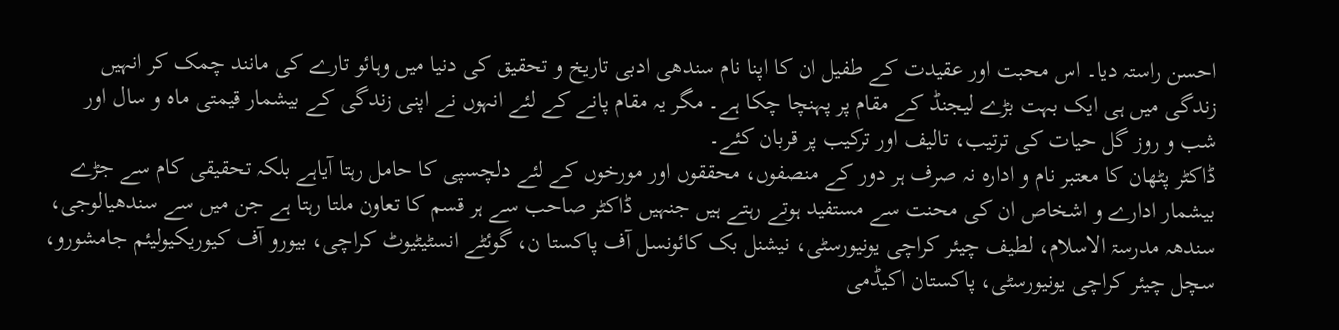احسن راستہ دیا۔ اس محبت اور عقیدت کے طفیل ان کا اپنا نام سندھی ادبی تاریخ و تحقیق کی دنیا میں وہائو تارے کی مانند چمک کر انہیں زندگی میں ہی ایک بہت بڑے لیجنڈ کے مقام پر پہنچا چکا ہے۔ مگر یہ مقام پانے کے لئے انہوں نے اپنی زندگی کے بیشمار قیمتی ماہ و سال اور شب و روز گل حیات کی ترتیب، تالیف اور ترکیب پر قربان کئے۔
ڈاکٹر پٹھان کا معتبر نام و ادارہ نہ صرف ہر دور کے منصفوں، محققوں اور مورخوں کے لئے دلچسپی کا حامل رہتا آیاہے بلکہ تحقیقی کام سے جڑے بیشمار ادارے و اشخاص ان کی محنت سے مستفید ہوتے رہتے ہیں جنہیں ڈاکٹر صاحب سے ہر قسم کا تعاون ملتا رہتا ہے جن میں سے سندھیالوجی، سندھہ مدرسۃ الاسلام، لطیف چیئر کراچی یونیورسٹی، نیشنل بک کائونسل آف پاکستا ن، گوئٹے انسٹیٹیوٹ کراچی، بیورو آف کیوریکیولیئم جامشورو، سچل چیئر کراچی یونیورسٹی، پاکستان اکیڈمی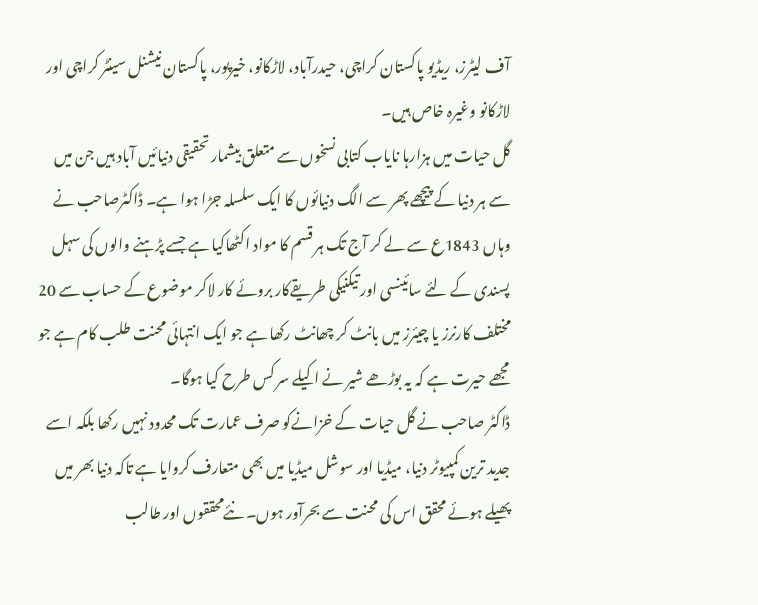آف لیٹرز، ریڈیو پاکستان کراچی، حیدرآباد، لاڑکانو، خیرپور، پاکستان نیشنل سینٹر کراچی اور لاڑکانو وغیرہ خاص ہیں۔
گل حیات میں ہزارہا نایاب کتابی نسخوں سے متعلق بیشمار تحقیقی دنیائیں آباد ہیں جن میں سے ہر دنیا کے پیچھے پھر سے الگ دنیائوں کا ایک سلسلہ جڑا ہوا ہے۔ ڈاکٹرصاحب نے وہاں 1843ع سے لے کر آج تک ہر قسم کا مواد اکٹھاکیا ہے جسے پڑہنے والوں کی سہل پسندی کے لئے سائینسی اور تیکنیکی طریقےکار بروئے کار لاکر موضوع کے حساب سے 20 مختلف کارنرز یا چیئرز میں بانٹ کر چھانٹ رکھا ہے جو ایک انتہائی محنت طلب کام ہے جو مجھے حیرت ہے کہ یہ بوڑھے شیر نے اکیلے سر کس طرح کیا ہوگا۔
ڈاکٹر صاحب نے گل حیات کے خزانےکو صرف عمارت تک محدود نہیں رکھا بلکہ اسے جدید ترین کمپیوٹر دنیا، میڈیا اور سوشل میڈیا میں بھی متعارف کروایا ہے تاکہ دنیا بھر میں پھیلے ہوئے محقق اس کی محنت سے بحرآور ہوں۔ نئےمحققوں اور طالب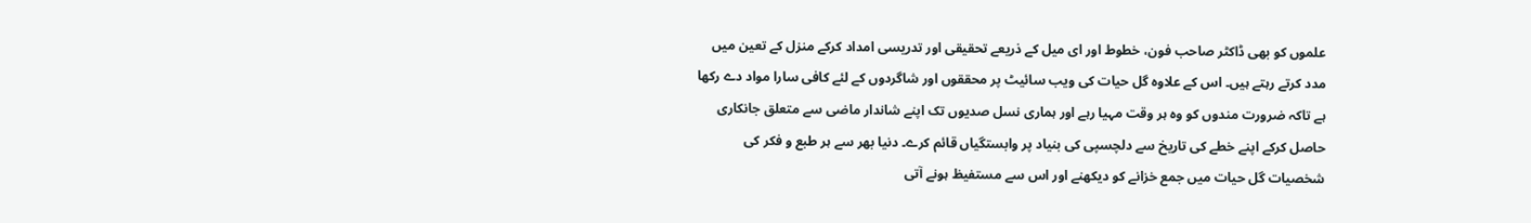علموں کو بھی ڈاکٹر صاحب فون، خطوط اور ای میل کے ذریعے تحقیقی اور تدریسی امداد کرکے منزل کے تعین میں مدد کرتے رہتے ہیں۔ اس کے علاوہ گل حیات کی ویب سائیٹ پر محققوں اور شاگردوں کے لئے کافی سارا مواد دے رکھا ہے تاکہ ضرورت مندوں کو وہ ہر وقت مہیا رہے اور ہماری نسل صدیوں تک اپنے شاندار ماضی سے متعلق جانکاری حاصل کرکے اپنے خطے کی تاریخ سے دلچسپی کی بنیاد پر وابستگیاں قائم کرے۔ دنیا بھر سے ہر طبع و فکر کی شخصیات گل حیات میں جمع خزانے کو دیکھنے اور اس سے مستفیظ ہونے آتی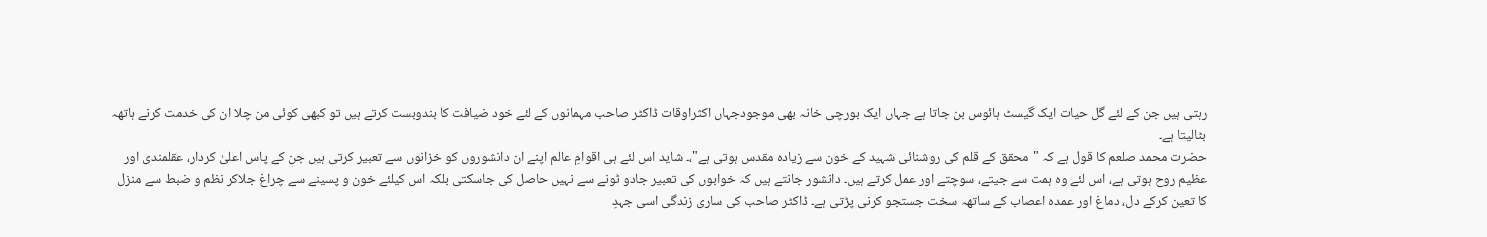رہتی ہیں جن کے لئے گل حیات ایک گیسٹ ہائوس بن جاتا ہے جہاں ایک بورچی خانہ بھی موجودجہاں اکثراوقات ڈاکٹر صاحب مہمانوں کے لئے خود ضیافت کا بندوبست کرتے ہیں تو کبھی کوئی من چلا ان کی خدمت کرنے ہاتھہ بٹالیتا ہے۔
حضرت محمد صلعم کا قول ہے کہ "محقق کے قلم کی روشنائی شہید کے خون سے زیادہ مقدس ہوتی ہے"،۔ شاید اس لئے ہی اقوامِ عالم اپنے ان دانشوروں کو خزانوں سے تعبیر کرتی ہیں جن کے پاس اعلیٰ کردار، عقلمندی اور عظیم روح ہوتی ہے، اس لئے وہ ہمت سے جیتے، سوچتے اور عمل کرتے ہیں۔ دانشور جانتے ہیں کہ خوابوں کی تعبیر جادو ٹونے سے نہیں حاصل کی جاسکتی بلکہ اس کیلئے خون و پسینے سے چراغ جلاکر نظم و ضبط سے منزل کا تعین کرکے دل، دماغ اور عمدہ اعصاب کے ساتھہ سخت جستجو کرنی پڑتی ہے۔ ڈاکٹر صاحب کی ساری زندگی اسی جہدِ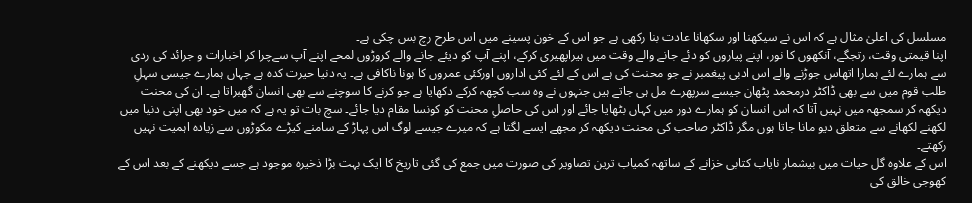مسلسل کی اعلیٰ مثال ہے کہ اس نے سیکھنا اور سکھانا عادت بنا رکھی ہے جو اس کے خون پسینے میں اس طرح رچ بس چکی ہے۔
اپنا قیمتی وقت، رتجگے، آنکھوں کا نور، اپنے پیاروں کو دئے جانے والے وقت میں ہیراپھیری کرکے، اپنے آپ کو دیئے جانے والے کروڑوں لمحے اپنے آپ سےچرا کر اخبارات و جرائد کی ردی سے ہمارے لئے ہمارا اتھاس جوڑنے والے اس ادبی پیغمبر نے جو محنت کی ہے اس کے لئے کئی اداروں اورکئی عمروں کا ہونا ناکافی ہے۔ یہ دنیا حیرت کدہ ہے جہاں ہمارے جیسی سہلِ طلب قوم میں سے بھی ڈاکٹر درمحمد پٹھان جیسے سرپھرے مل ہی جاتے ہیں جنہوں نے وہ سب کچھہ کرکے دکھایا ہے جو کرنے کا سوچنے سے بھی انسان گھبراتا ہے۔ ان کی محنت دیکھہ کر سمجھہ میں نہیں آتا کہ اس انسان کو ہمارے دور میں کہاں بٹھایا جائے اور اس کی حاصلِ محنت کو کونسا مقام دیا جائے۔ سچ بات تو یہ ہے کہ میں خود بھی اپنی دنیا میں لکھنے لکھانے سے متعلق دیو مانا جاتا ہوں مگر ڈاکٹر صاحب کی محنت دیکھہ کر مجھے ایسے لگتا ہے کہ میرے جیسے لوگ اس پہاڑ کے سامنے کیڑے مکوڑوں سے زیادہ اہمیت نہیں رکھتے۔
اس کے علاوہ گل حیات میں بیشمار نایاب کتابی خزانے کے ساتھہ کمیاب ترین تصاویر کی صورت میں جمع کی گئی تاریخ کا ایک بہت بڑا ذخیرہ موجود ہے جسے دیکھنے کے بعد اس کے کھوجی خالق کی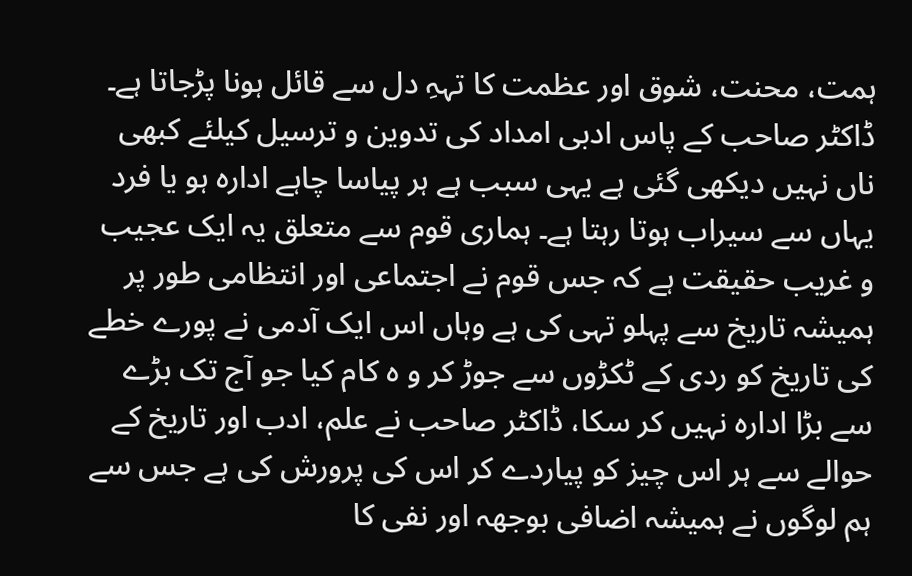ہمت، محنت، شوق اور عظمت کا تہہِ دل سے قائل ہونا پڑجاتا ہے۔ ڈاکٹر صاحب کے پاس ادبی امداد کی تدوین و ترسیل کیلئے کبھی ناں نہیں دیکھی گئی ہے یہی سبب ہے ہر پیاسا چاہے ادارہ ہو یا فرد یہاں سے سیراب ہوتا رہتا ہے۔ ہماری قوم سے متعلق یہ ایک عجیب و غریب حقیقت ہے کہ جس قوم نے اجتماعی اور انتظامی طور پر ہمیشہ تاریخ سے پہلو تہی کی ہے وہاں اس ایک آدمی نے پورے خطے کی تاریخ کو ردی کے ٹکڑوں سے جوڑ کر و ہ کام کیا جو آج تک بڑے سے بڑا ادارہ نہیں کر سکا، ڈاکٹر صاحب نے علم، ادب اور تاریخ کے حوالے سے ہر اس چیز کو پیاردے کر اس کی پرورش کی ہے جس سے ہم لوگوں نے ہمیشہ اضافی بوجھہ اور نفی کا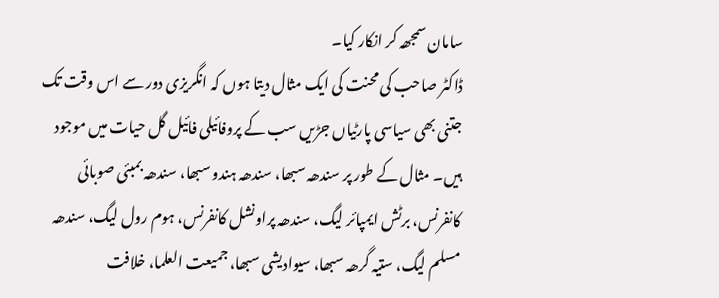سامان سمجھہ کر انکار کیا۔
ڈاکٹر صاحب کی محنت کی ایک مثال دیتا ہوں کہ انگریزی دور سے اس وقت تک جتنی بھی سیاسی پارٹیاں جڑیں سب کے پروفائیلی فائیل گل حیات میں موجود ہیں۔ مثال کے طور پر سندھہ سبھا، سندھہ ہندو سبھا، سندھہ بمبئی صوبائی کانفرنس، برٹش ایمپائر لیگ، سندھہ پراونشل کانفرنس، ہوم رول لیگ، سندھہ مسلم لیگ، ستیہ گرھہ سبھا، سیوادیشی سبھا، جمیعت العلما، خلافت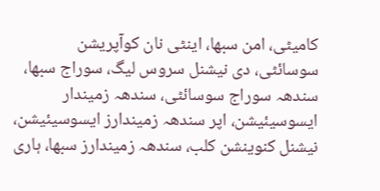کامیٹی، امن سبھا، اینٹی نان کوآپریشن سوسائٹی، دی نیشنل سروس لیگ، سوراج سبھا، سندھہ سوراج سوسائٹی، سندھہ زمیندار ایسوسیئیشن، اپر سندھہ زمیندارز ایسوسیئیشن، نیشنل کنوینشن کلب، سندھہ زمیندارز سبھا، ہاری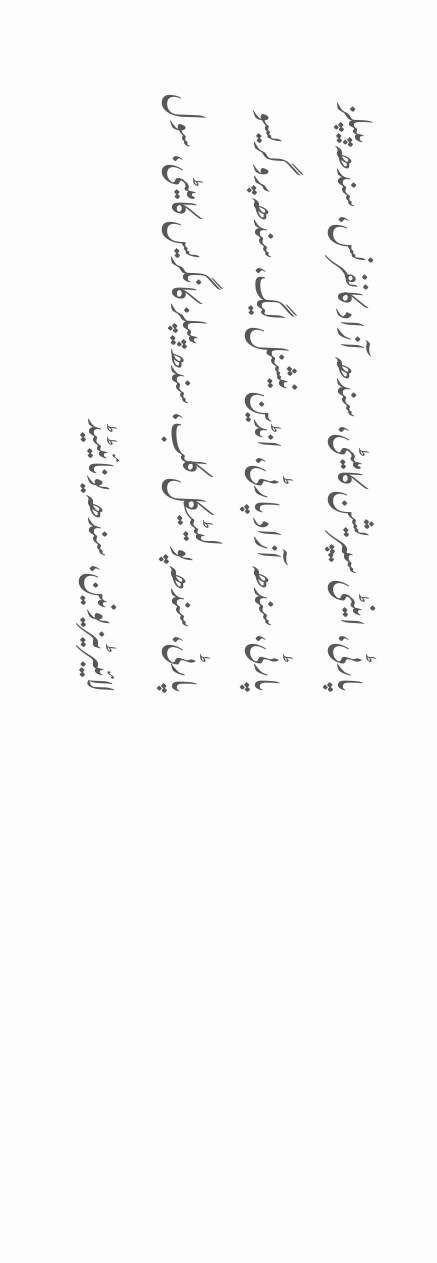پارٹی، اینٹی سیپریشن کامیٹی، سندھہ آزاد کانفرنس، سندھہ پیپلز پارٹی، سندھہ آزاد پارٹی، انڈین نیشنل لیگ، سندھہ پروگریسو پارٹی، سندھہ پولیٹیکل کلب، سندھ پیپلز کانگریس کامیٹی، سول لائیبرٹیز یونین، سندھہ یونائیٹیڈ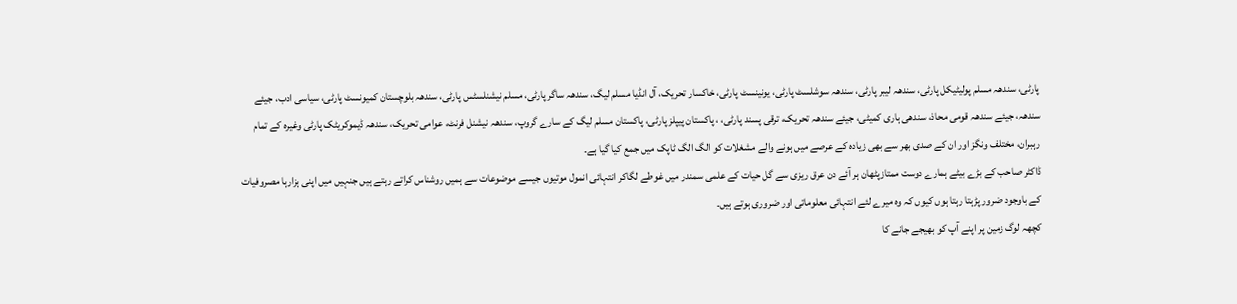پارٹی، سندھہ مسلم پولیٹیکل پارٹی، سندھہ لیبر پارٹی، سندھہ سوشلسٹ پارٹی، یونینسٹ پارٹی، خاکسار تحریک، آل انڈیا مسلم لیگ، سندھہ ساگر پارٹی، مسلم نیشنلسٹس پارٹی، سندھہ بلوچستان کمیونسٹ پارٹی، سیاسی ادب، جیئے سندھہ، جیئے سندھہ قومی محاذ، سندھی ہاری کمیٹی، جیئے سندھہ تحریک، ترقی پسند پارٹی، ، پاکستان پیپلز پارٹی، پاکستان مسلم لیگ کے سارے گروپ، سندھہ نیشنل فرنٹ، عوامی تحریک، سندھہ ڈیموکریٹک پارٹی وغیرہ کے تمام رہبران، مختلف ونگز اور ان کے صدی بھر سے بھی زیادہ کے عرصے میں ہونے والے مشغلات کو الگ الگ ٹاپک میں جمع کیا گیا ہے۔
ڈاکٹر صاحب کے بڑے بیٹے ہمارے دوست ممتازپٹھان ہر آئے دن عرق ریزی سے گل حیات کے علمی سمندر میں غوطے لگاکر انتہائی انمول موتیوں جیسے موضوعات سے ہمیں روشناس کراتے رہتے ہیں جنہیں میں اپنی ہزارہا مصروفیات کے باوجود ضرور پڑہتا رہتا ہوں کیوں کہ وہ میرے لئے انتہائی معلوماتی اور ضروری ہوتے ہیں۔
کچھہ لوگ زمین پر اپنے آپ کو بھیجے جانے کا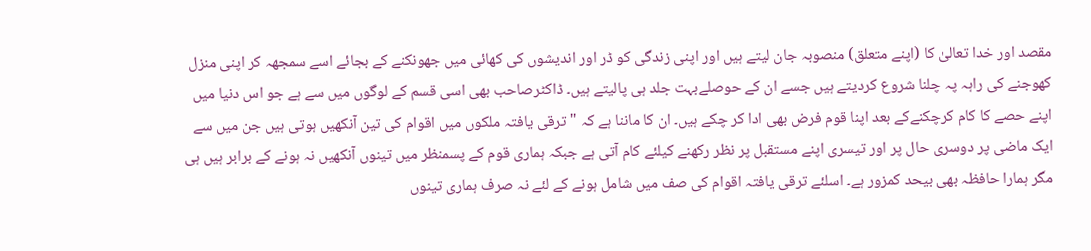مقصد اور خدا تعالیٰ کا (اپنے متعلق) منصوبہ جان لیتے ہیں اور اپنی زندگی کو ڈر اور اندیشوں کی کھائی میں جھونکنے کے بجائے اسے سمجھہ کر اپنی منزل کھوجنے کی راہہ پہ چلنا شروع کردیتے ہیں جسے ان کے حوصلےبہت جلد ہی پالیتے ہیں۔ ڈاکٹرصاحب بھی اسی قسم کے لوگوں میں سے ہے جو اس دنیا میں اپنے حصے کا کام کرچکنےکے بعد اپنا قوم فرض بھی ادا کر چکے ہیں۔ ان کا ماننا ہے کہ "ترقی یافتہ ملکوں میں اقوام کی تین آنکھیں ہوتی ہیں جن میں سے ایک ماضی پر دوسری حال پر اور تیسری اپنے مستقبل پر نظر رکھنے کیلئے کام آتی ہے جبکہ ہماری قوم کے پسمنظر میں تینوں آنکھیں نہ ہونے کے برابر ہیں ہی مگر ہمارا حافظہ بھی بیحد کمزور ہے۔ اسلئے ترقی یافتہ اقوام کی صف میں شامل ہونے کے لئے نہ صرف ہماری تینوں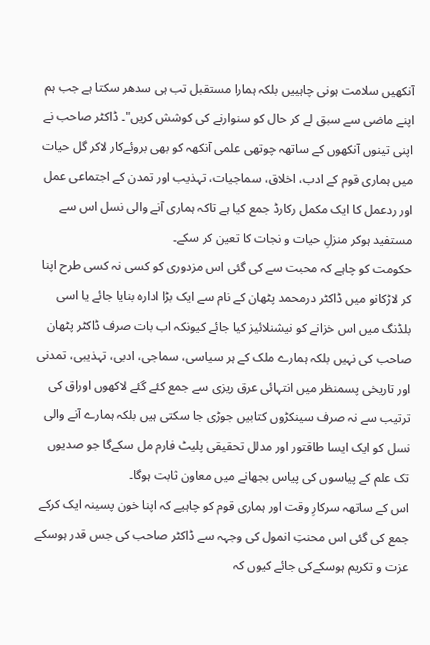آنکھیں سلامت ہونی چاہییں بلکہ ہمارا مستقبل تب ہی سدھر سکتا ہے جب ہم اپنے ماضی سے سبق لے کر حال کو سنوارنے کی کوشش کریں"۔ ڈاکٹر صاحب نے اپنی تینوں آنکھوں کے ساتھہ چوتھی علمی آنکھہ کو بھی بروئےکار لاکر گل حیات میں ہماری قوم کے ادب، اخلاق، سماجیات، تہذیب اور تمدن کے اجتماعی عمل اور ردعمل کا ایک مکمل رکارڈ جمع کیا ہے تاکہ ہماری آنے والی نسل اس سے مستفید ہوکر منزلِ حیات و نجات کا تعین کر سکے۔
حکومت کو چاہے کہ محبت سے کی گئی اس مزدوری کو کسی نہ کسی طرح اپنا کر لاڑکانو میں ڈاکٹر درمحمد پٹھان کے نام سے ایک بڑا ادارہ بنایا جائے یا اسی بلڈنگ میں اس خزانے کو نیشنلائیز کیا جائے کیونکہ اب بات صرف ڈاکٹر پٹھان صاحب کی نہیں بلکہ ہمارے ملک کے ہر سیاسی، سماجی، ادبی، تہذیبی، تمدنی اور تاریخی پسمنظر میں انتہائی عرق ریزی سے جمع کئے گئے لاکھوں اوراق کی ترتیب سے نہ صرف سینکڑوں کتابیں جوڑی جا سکتی ہیں بلکہ ہمارے آنے والی نسل کو ایک ایسا طاقتور اور مدلل تحقیقی پلیٹ فارم مل سکےگا جو صدیوں تک علم کے پیاسوں کی پیاس بجھانے میں معاون ثابت ہوگا۔
اس کے ساتھہ سرکارِ وقت اور ہماری قوم کو چاہیے کہ اپنا خون پسینہ ایک کرکے جمع کی گئی اس محنتِ انمول کی وجہہ سے ڈاکٹر صاحب کی جس قدر ہوسکے عزت و تکریم ہوسکےکی جائے کیوں کہ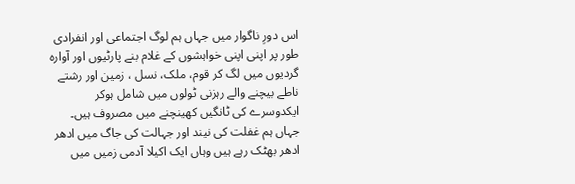اس دورِ ناگوار میں جہاں ہم لوگ اجتماعی اور انفرادی طور پر اپنی اپنی خواہشوں کے غلام بنے پارٹیوں اور آوارہ گردیوں میں لگ کر قوم، ملک، نسل ، زمین اور رشتے ناطے بیچنے والے رہزنی ٹولوں میں شامل ہوکر ایکدوسرے کی ٹانگیں کھینچنے میں مصروف ہیں۔ جہاں ہم غفلت کی نیند اور جہالت کی جاگ میں ادھر ادھر بھٹک رہے ہیں وہاں ایک اکیلا آدمی زمیں میں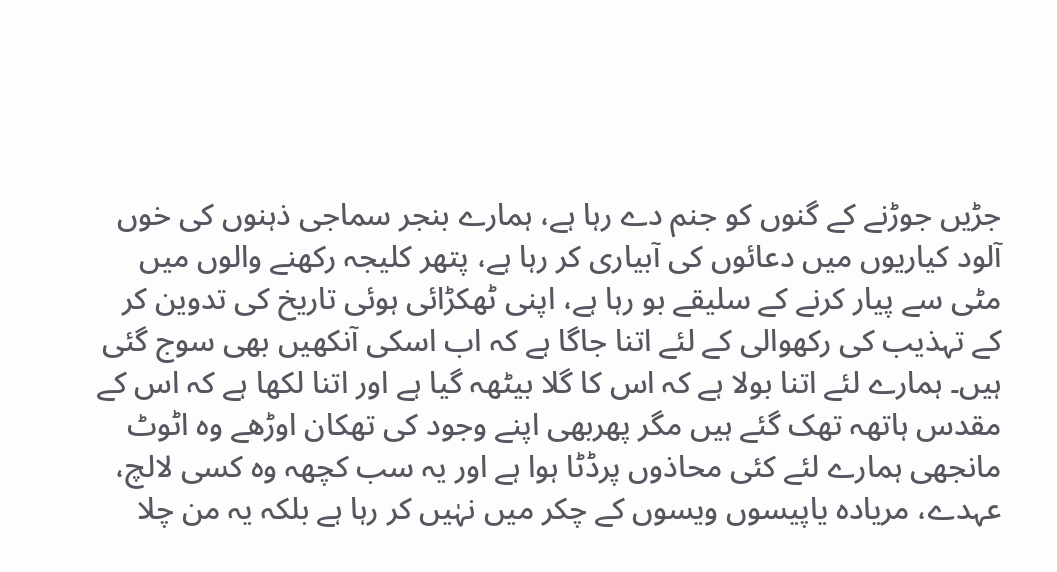جڑیں جوڑنے کے گنوں کو جنم دے رہا ہے، ہمارے بنجر سماجی ذہنوں کی خوں آلود کیاریوں میں دعائوں کی آبیاری کر رہا ہے، پتھر کلیجہ رکھنے والوں میں مٹی سے پیار کرنے کے سلیقے بو رہا ہے، اپنی ٹھکڑائی ہوئی تاریخ کی تدوین کر کے تہذیب کی رکھوالی کے لئے اتنا جاگا ہے کہ اب اسکی آنکھیں بھی سوج گئی ہیں۔ ہمارے لئے اتنا بولا ہے کہ اس کا گلا بیٹھہ گیا ہے اور اتنا لکھا ہے کہ اس کے مقدس ہاتھہ تھک گئے ہیں مگر پھربھی اپنے وجود کی تھکان اوڑھے وہ اٹوٹ مانجھی ہمارے لئے کئی محاذوں پرڈٹا ہوا ہے اور یہ سب کچھہ وہ کسی لالچ، عہدے، مریادہ یاپیسوں ویسوں کے چکر میں نہٰیں کر رہا ہے بلکہ یہ من چلا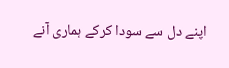اپنے دل سے سودا کرکے ہماری آنے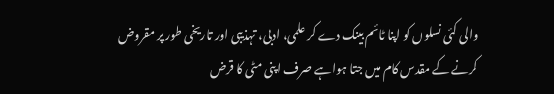والی کئی نسلوں کو اپنا ٹائم بینک دے کر علمی، ادبی، تہذیبی اور تاریخی طور پر مقروض کرنے کے مقدس کام میں جتا ہواہے صرف اپنی مٹی کا قرض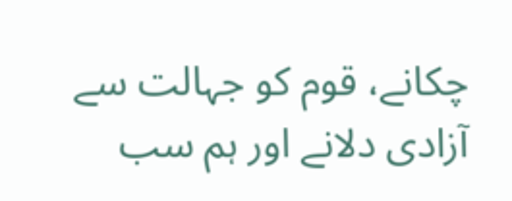چکانے، قوم کو جہالت سے آزادی دلانے اور ہم سب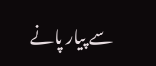سے پیار پانے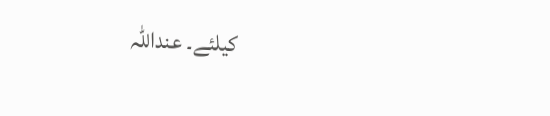کیلئے۔ عنداللہ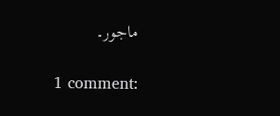ماجور۔

1 comment: